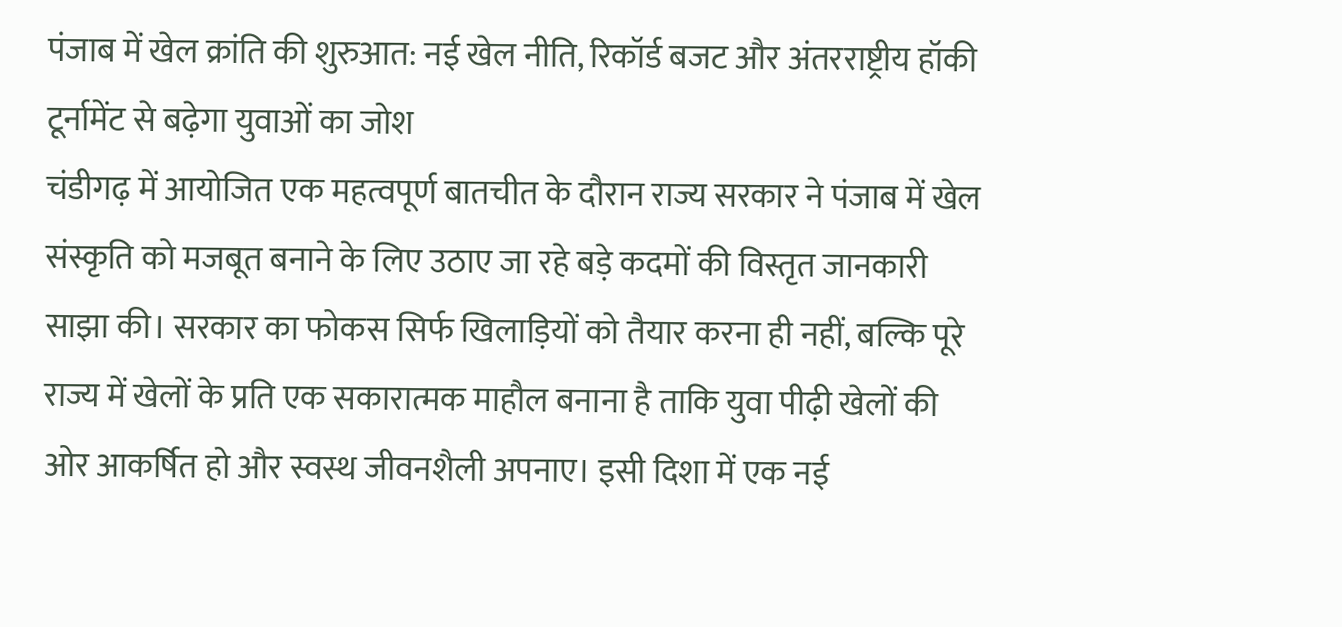पंजाब में खेल क्रांति की शुरुआत: नई खेल नीति, रिकॉर्ड बजट और अंतरराष्ट्रीय हॉकी टूर्नामेंट से बढ़ेगा युवाओं का जोश
चंडीगढ़ में आयोजित एक महत्वपूर्ण बातचीत के दौरान राज्य सरकार ने पंजाब में खेल संस्कृति को मजबूत बनाने के लिए उठाए जा रहे बड़े कदमों की विस्तृत जानकारी साझा की। सरकार का फोकस सिर्फ खिलाड़ियों को तैयार करना ही नहीं, बल्कि पूरे राज्य में खेलों के प्रति एक सकारात्मक माहौल बनाना है ताकि युवा पीढ़ी खेलों की ओर आकर्षित हो और स्वस्थ जीवनशैली अपनाए। इसी दिशा में एक नई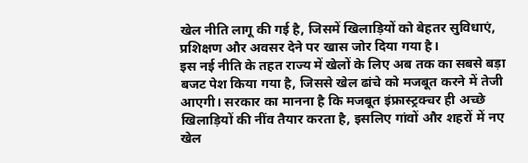खेल नीति लागू की गई है, जिसमें खिलाड़ियों को बेहतर सुविधाएं, प्रशिक्षण और अवसर देने पर खास जोर दिया गया है।
इस नई नीति के तहत राज्य में खेलों के लिए अब तक का सबसे बड़ा बजट पेश किया गया है, जिससे खेल ढांचे को मजबूत करने में तेजी आएगी। सरकार का मानना है कि मजबूत इंफ्रास्ट्रक्चर ही अच्छे खिलाड़ियों की नींव तैयार करता है, इसलिए गांवों और शहरों में नए खेल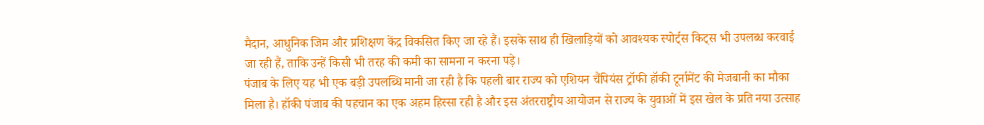मैदान, आधुनिक जिम और प्रशिक्षण केंद्र विकसित किए जा रहे हैं। इसके साथ ही खिलाड़ियों को आवश्यक स्पोर्ट्स किट्स भी उपलब्ध करवाई जा रही हैं, ताकि उन्हें किसी भी तरह की कमी का सामना न करना पड़े।
पंजाब के लिए यह भी एक बड़ी उपलब्धि मानी जा रही है कि पहली बार राज्य को एशियन चैंपियंस ट्रॉफी हॉकी टूर्नामेंट की मेजबानी का मौका मिला है। हॉकी पंजाब की पहचान का एक अहम हिस्सा रही है और इस अंतरराष्ट्रीय आयोजन से राज्य के युवाओं में इस खेल के प्रति नया उत्साह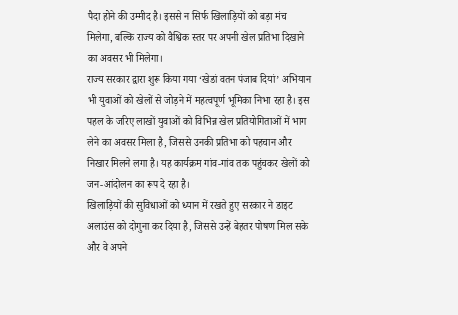पैदा होने की उम्मीद है। इससे न सिर्फ खिलाड़ियों को बड़ा मंच मिलेगा, बल्कि राज्य को वैश्विक स्तर पर अपनी खेल प्रतिभा दिखाने का अवसर भी मिलेगा।
राज्य सरकार द्वारा शुरू किया गया ‘खेडां वतन पंजाब दियां’ अभियान भी युवाओं को खेलों से जोड़ने में महत्वपूर्ण भूमिका निभा रहा है। इस पहल के जरिए लाखों युवाओं को विभिन्न खेल प्रतियोगिताओं में भाग लेने का अवसर मिला है, जिससे उनकी प्रतिभा को पहचान और निखार मिलने लगा है। यह कार्यक्रम गांव-गांव तक पहुंचकर खेलों को जन-आंदोलन का रूप दे रहा है।
खिलाड़ियों की सुविधाओं को ध्यान में रखते हुए सरकार ने डाइट अलाउंस को दोगुना कर दिया है, जिससे उन्हें बेहतर पोषण मिल सके और वे अपने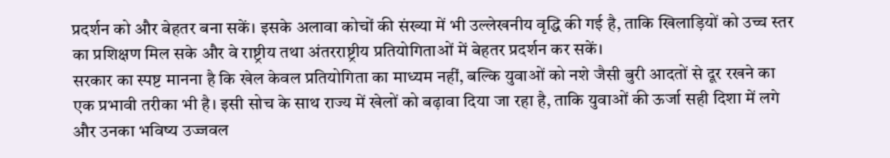प्रदर्शन को और बेहतर बना सकें। इसके अलावा कोचों की संख्या में भी उल्लेखनीय वृद्धि की गई है, ताकि खिलाड़ियों को उच्च स्तर का प्रशिक्षण मिल सके और वे राष्ट्रीय तथा अंतरराष्ट्रीय प्रतियोगिताओं में बेहतर प्रदर्शन कर सकें।
सरकार का स्पष्ट मानना है कि खेल केवल प्रतियोगिता का माध्यम नहीं, बल्कि युवाओं को नशे जैसी बुरी आदतों से दूर रखने का एक प्रभावी तरीका भी है। इसी सोच के साथ राज्य में खेलों को बढ़ावा दिया जा रहा है, ताकि युवाओं की ऊर्जा सही दिशा में लगे और उनका भविष्य उज्जवल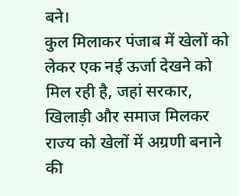बने।
कुल मिलाकर पंजाब में खेलों को लेकर एक नई ऊर्जा देखने को मिल रही है, जहां सरकार, खिलाड़ी और समाज मिलकर राज्य को खेलों में अग्रणी बनाने की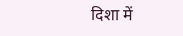दिशा में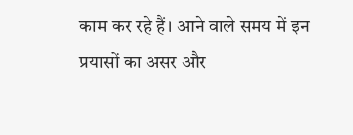काम कर रहे हैं। आने वाले समय में इन प्रयासों का असर और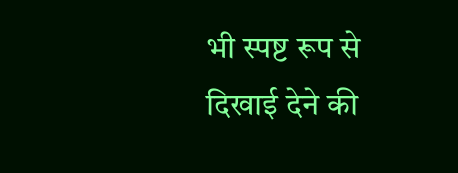भी स्पष्ट रूप से दिखाई देने की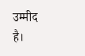उम्मीद है।